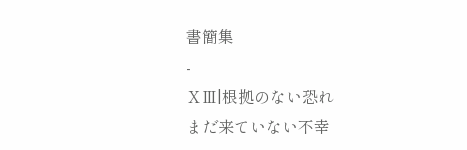書簡集
-
ⅩⅢ|根拠のない恐れ
まだ来ていない不幸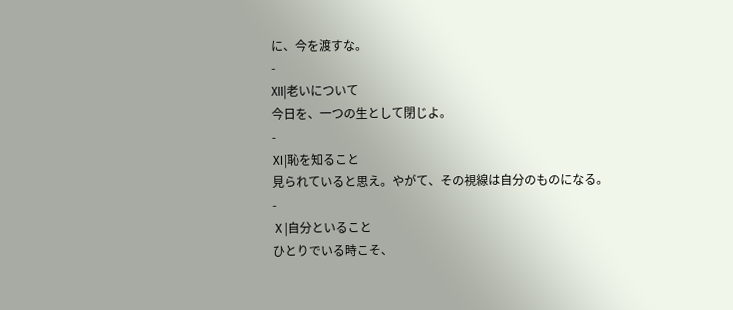に、今を渡すな。
-
Ⅻ|老いについて
今日を、一つの生として閉じよ。
-
Ⅺ|恥を知ること
見られていると思え。やがて、その視線は自分のものになる。
-
Ⅹ|自分といること
ひとりでいる時こそ、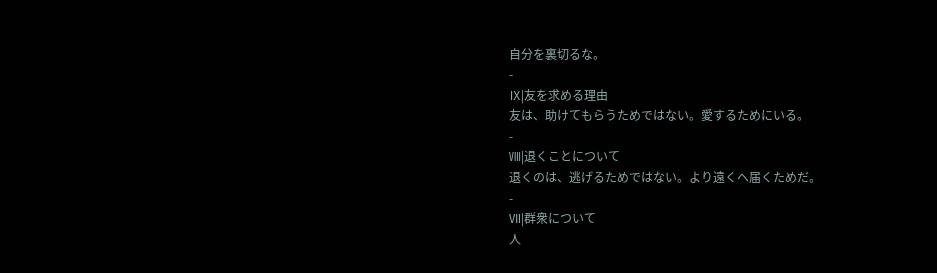自分を裏切るな。
-
Ⅸ|友を求める理由
友は、助けてもらうためではない。愛するためにいる。
-
Ⅷ|退くことについて
退くのは、逃げるためではない。より遠くへ届くためだ。
-
Ⅶ|群衆について
人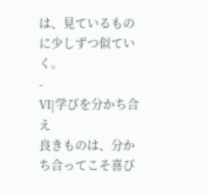は、見ているものに少しずつ似ていく。
-
Ⅵ|学びを分かち合え
良きものは、分かち合ってこそ喜び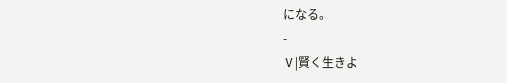になる。
-
Ⅴ|賢く生きよ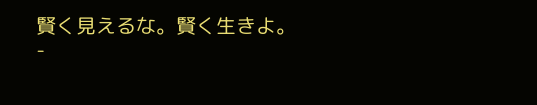賢く見えるな。賢く生きよ。
-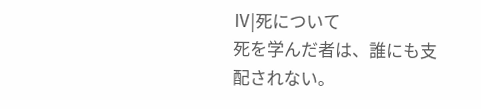Ⅳ|死について
死を学んだ者は、誰にも支配されない。